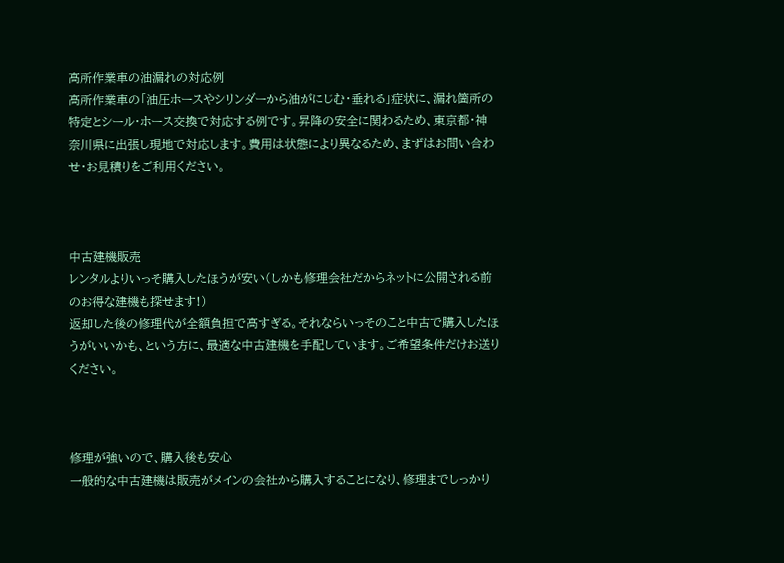高所作業車の油漏れの対応例
高所作業車の「油圧ホースやシリンダーから油がにじむ・垂れる」症状に、漏れ箇所の特定とシール・ホース交換で対応する例です。昇降の安全に関わるため、東京都・神奈川県に出張し現地で対応します。費用は状態により異なるため、まずはお問い合わせ・お見積りをご利用ください。



中古建機販売
レンタルよりいっそ購入したほうが安い(しかも修理会社だからネットに公開される前のお得な建機も探せます!)
返却した後の修理代が全額負担で高すぎる。それならいっそのこと中古で購入したほうがいいかも、という方に、最適な中古建機を手配しています。ご希望条件だけお送りください。



修理が強いので、購入後も安心
一般的な中古建機は販売がメインの会社から購入することになり、修理までしっかり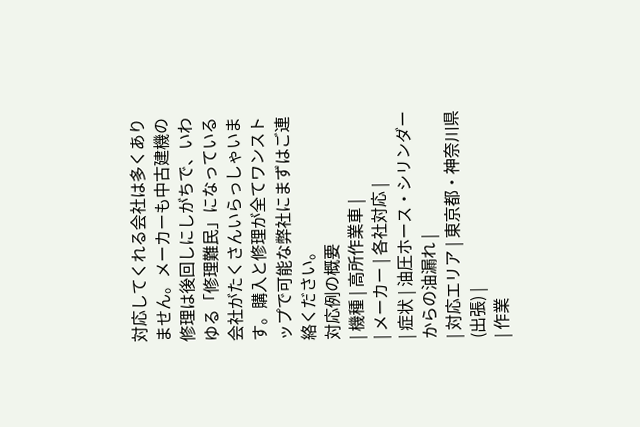対応してくれる会社は多くありません。メーカーも中古建機の修理は後回しにしがちで、いわゆる「修理難民」になっている会社がたくさんいらっしゃいます。購入と修理が全てワンストップで可能な弊社にまずはご連絡ください。
対応例の概要
| 機種 | 高所作業車 |
| メーカー | 各社対応 |
| 症状 | 油圧ホース・シリンダーからの油漏れ |
| 対応エリア | 東京都・神奈川県(出張) |
| 作業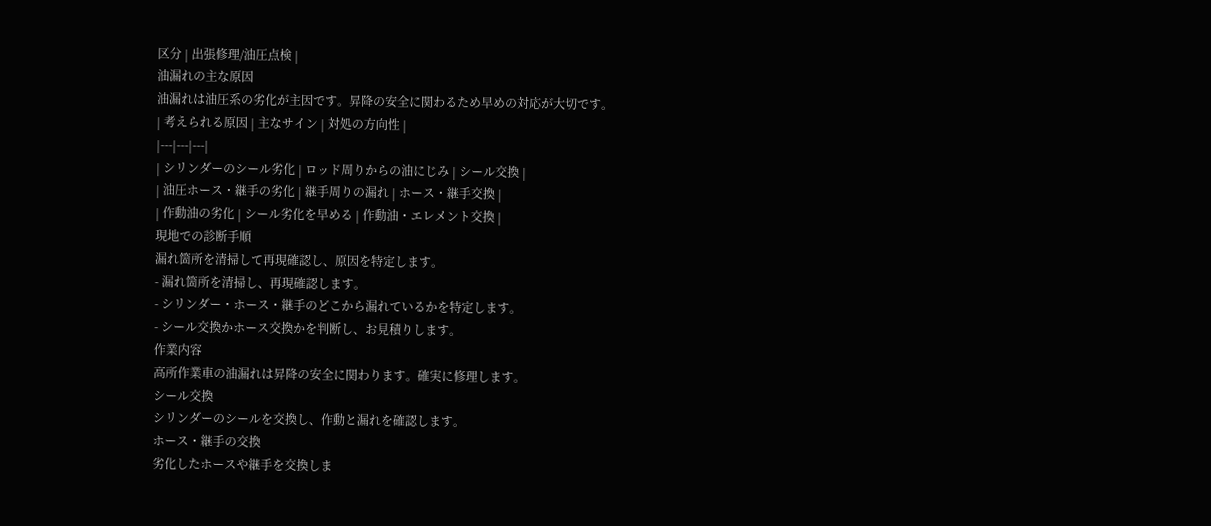区分 | 出張修理/油圧点検 |
油漏れの主な原因
油漏れは油圧系の劣化が主因です。昇降の安全に関わるため早めの対応が大切です。
| 考えられる原因 | 主なサイン | 対処の方向性 |
|---|---|---|
| シリンダーのシール劣化 | ロッド周りからの油にじみ | シール交換 |
| 油圧ホース・継手の劣化 | 継手周りの漏れ | ホース・継手交換 |
| 作動油の劣化 | シール劣化を早める | 作動油・エレメント交換 |
現地での診断手順
漏れ箇所を清掃して再現確認し、原因を特定します。
- 漏れ箇所を清掃し、再現確認します。
- シリンダー・ホース・継手のどこから漏れているかを特定します。
- シール交換かホース交換かを判断し、お見積りします。
作業内容
高所作業車の油漏れは昇降の安全に関わります。確実に修理します。
シール交換
シリンダーのシールを交換し、作動と漏れを確認します。
ホース・継手の交換
劣化したホースや継手を交換しま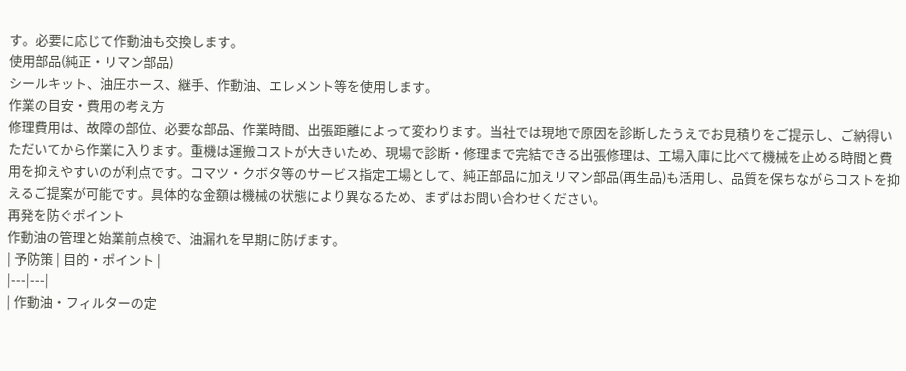す。必要に応じて作動油も交換します。
使用部品(純正・リマン部品)
シールキット、油圧ホース、継手、作動油、エレメント等を使用します。
作業の目安・費用の考え方
修理費用は、故障の部位、必要な部品、作業時間、出張距離によって変わります。当社では現地で原因を診断したうえでお見積りをご提示し、ご納得いただいてから作業に入ります。重機は運搬コストが大きいため、現場で診断・修理まで完結できる出張修理は、工場入庫に比べて機械を止める時間と費用を抑えやすいのが利点です。コマツ・クボタ等のサービス指定工場として、純正部品に加えリマン部品(再生品)も活用し、品質を保ちながらコストを抑えるご提案が可能です。具体的な金額は機械の状態により異なるため、まずはお問い合わせください。
再発を防ぐポイント
作動油の管理と始業前点検で、油漏れを早期に防げます。
| 予防策 | 目的・ポイント |
|---|---|
| 作動油・フィルターの定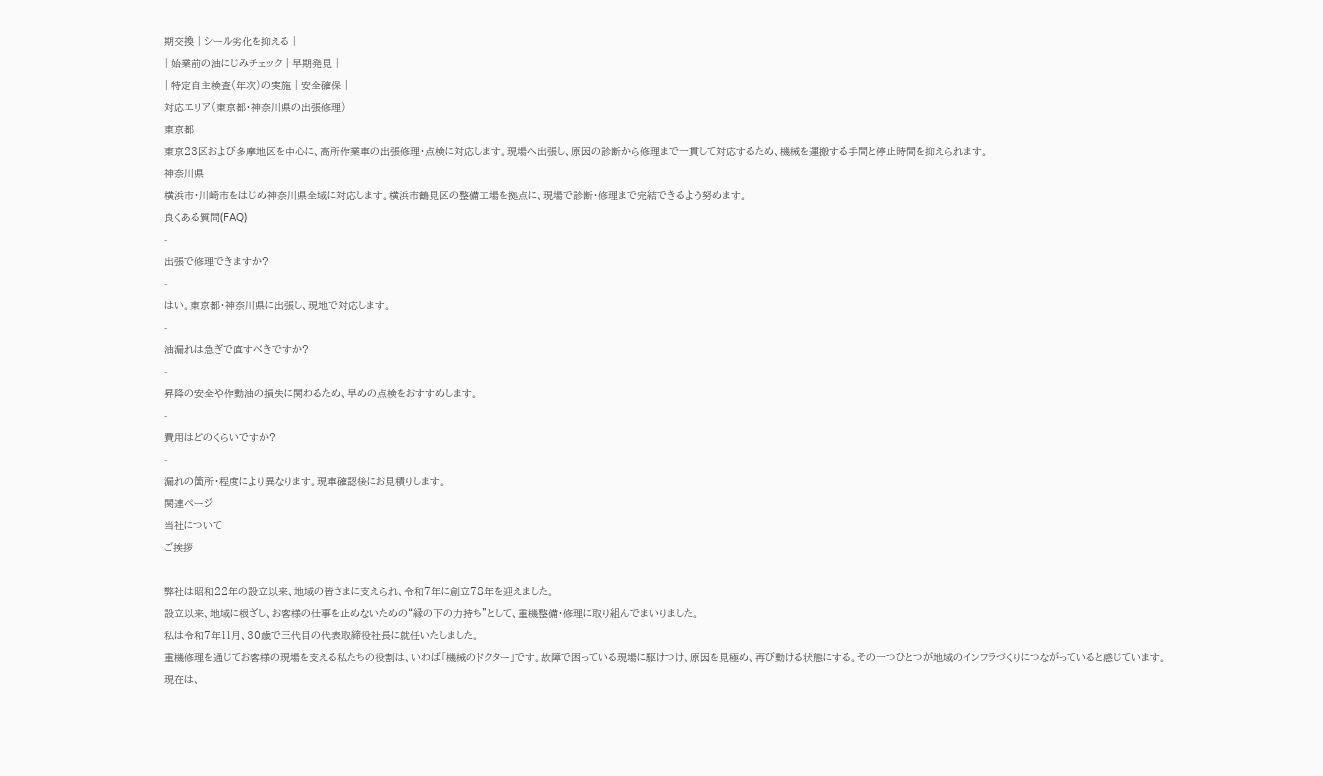期交換 | シール劣化を抑える |
| 始業前の油にじみチェック | 早期発見 |
| 特定自主検査(年次)の実施 | 安全確保 |
対応エリア(東京都・神奈川県の出張修理)
東京都
東京23区および多摩地区を中心に、高所作業車の出張修理・点検に対応します。現場へ出張し、原因の診断から修理まで一貫して対応するため、機械を運搬する手間と停止時間を抑えられます。
神奈川県
横浜市・川崎市をはじめ神奈川県全域に対応します。横浜市鶴見区の整備工場を拠点に、現場で診断・修理まで完結できるよう努めます。
良くある質問(FAQ)
-
出張で修理できますか?
-
はい。東京都・神奈川県に出張し、現地で対応します。
-
油漏れは急ぎで直すべきですか?
-
昇降の安全や作動油の損失に関わるため、早めの点検をおすすめします。
-
費用はどのくらいですか?
-
漏れの箇所・程度により異なります。現車確認後にお見積りします。
関連ページ
当社について
ご挨拶

弊社は昭和22年の設立以来、地域の皆さまに支えられ、令和7年に創立78年を迎えました。
設立以来、地域に根ざし、お客様の仕事を止めないための“縁の下の力持ち”として、重機整備・修理に取り組んでまいりました。
私は令和7年11月、30歳で三代目の代表取締役社長に就任いたしました。
重機修理を通じてお客様の現場を支える私たちの役割は、いわば「機械のドクター」です。故障で困っている現場に駆けつけ、原因を見極め、再び動ける状態にする。その一つひとつが地域のインフラづくりにつながっていると感じています。
現在は、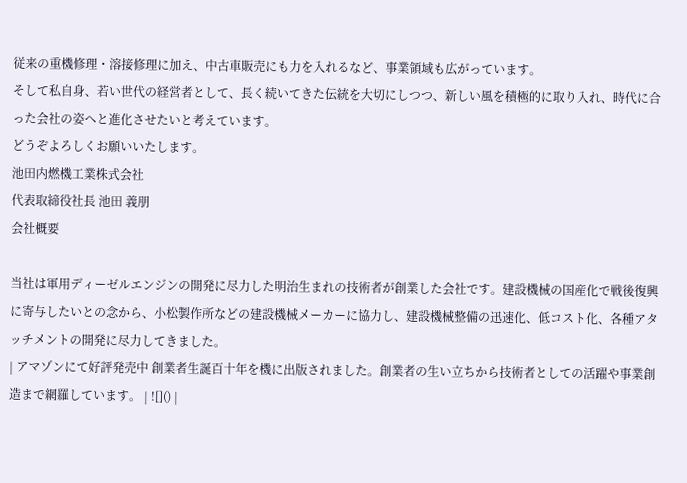従来の重機修理・溶接修理に加え、中古車販売にも力を入れるなど、事業領域も広がっています。
そして私自身、若い世代の経営者として、長く続いてきた伝統を大切にしつつ、新しい風を積極的に取り入れ、時代に合った会社の姿へと進化させたいと考えています。
どうぞよろしくお願いいたします。
池田内燃機工業株式会社
代表取締役社長 池田 義朋
会社概要

当社は軍用ディーゼルエンジンの開発に尽力した明治生まれの技術者が創業した会社です。建設機械の国産化で戦後復興に寄与したいとの念から、小松製作所などの建設機械メーカーに協力し、建設機械整備の迅速化、低コスト化、各種アタッチメントの開発に尽力してきました。
| アマゾンにて好評発売中 創業者生誕百十年を機に出版されました。創業者の生い立ちから技術者としての活躍や事業創造まで網羅しています。 | ![]() |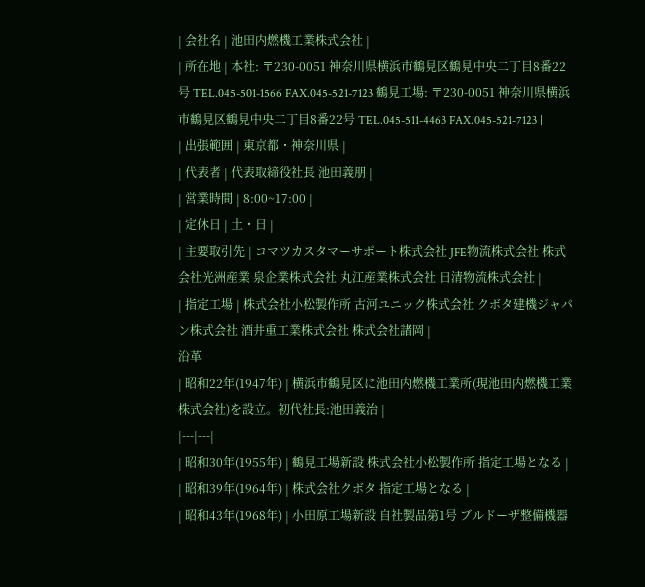| 会社名 | 池田内燃機工業株式会社 |
| 所在地 | 本社: 〒230-0051 神奈川県横浜市鶴見区鶴見中央二丁目8番22号 TEL.045-501-1566 FAX.045-521-7123 鶴見工場: 〒230-0051 神奈川県横浜市鶴見区鶴見中央二丁目8番22号 TEL.045-511-4463 FAX.045-521-7123 |
| 出張範囲 | 東京都・神奈川県 |
| 代表者 | 代表取締役社長 池田義朋 |
| 営業時間 | 8:00~17:00 |
| 定休日 | 土・日 |
| 主要取引先 | コマツカスタマーサポート株式会社 JFE物流株式会社 株式会社光洲産業 泉企業株式会社 丸江産業株式会社 日清物流株式会社 |
| 指定工場 | 株式会社小松製作所 古河ユニック株式会社 クボタ建機ジャパン株式会社 酒井重工業株式会社 株式会社諸岡 |
沿革
| 昭和22年(1947年) | 横浜市鶴見区に池田内燃機工業所(現池田内燃機工業株式会社)を設立。初代社長:池田義治 |
|---|---|
| 昭和30年(1955年) | 鶴見工場新設 株式会社小松製作所 指定工場となる |
| 昭和39年(1964年) | 株式会社クボタ 指定工場となる |
| 昭和43年(1968年) | 小田原工場新設 自社製品第1号 ブルドーザ整備機器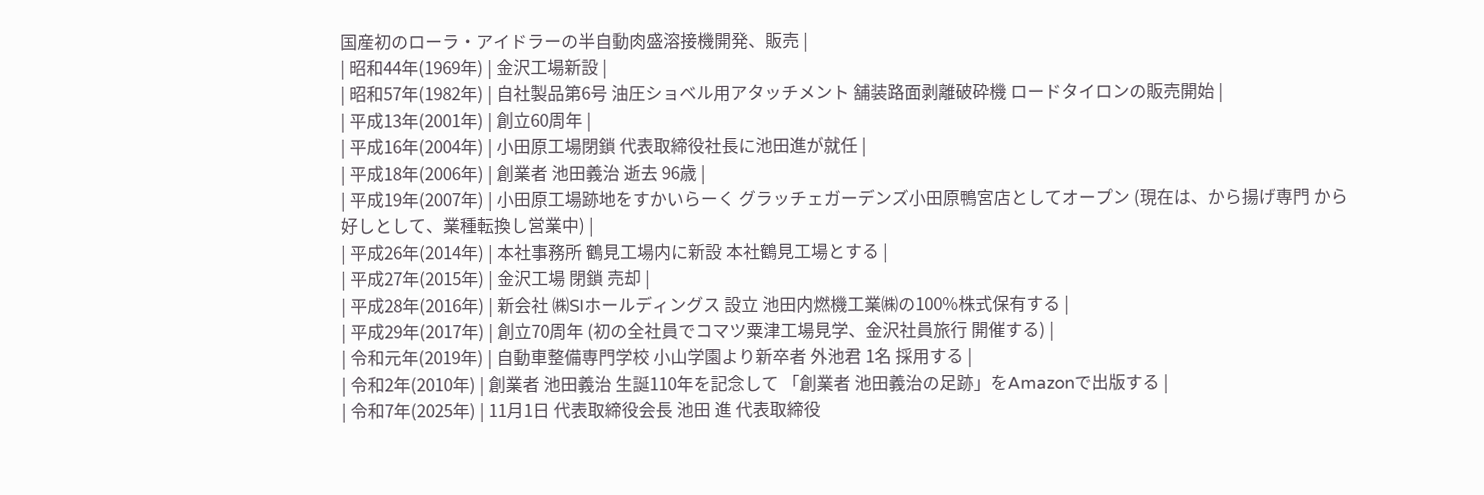国産初のローラ・アイドラーの半自動肉盛溶接機開発、販売 |
| 昭和44年(1969年) | 金沢工場新設 |
| 昭和57年(1982年) | 自社製品第6号 油圧ショベル用アタッチメント 舗装路面剥離破砕機 ロードタイロンの販売開始 |
| 平成13年(2001年) | 創立60周年 |
| 平成16年(2004年) | 小田原工場閉鎖 代表取締役社長に池田進が就任 |
| 平成18年(2006年) | 創業者 池田義治 逝去 96歳 |
| 平成19年(2007年) | 小田原工場跡地をすかいらーく グラッチェガーデンズ小田原鴨宮店としてオープン (現在は、から揚げ専門 から好しとして、業種転換し営業中) |
| 平成26年(2014年) | 本社事務所 鶴見工場内に新設 本社鶴見工場とする |
| 平成27年(2015年) | 金沢工場 閉鎖 売却 |
| 平成28年(2016年) | 新会社 ㈱SIホールディングス 設立 池田内燃機工業㈱の100%株式保有する |
| 平成29年(2017年) | 創立70周年 (初の全社員でコマツ粟津工場見学、金沢社員旅行 開催する) |
| 令和元年(2019年) | 自動車整備専門学校 小山学園より新卒者 外池君 1名 採用する |
| 令和2年(2010年) | 創業者 池田義治 生誕110年を記念して 「創業者 池田義治の足跡」をAmazonで出版する |
| 令和7年(2025年) | 11月1日 代表取締役会長 池田 進 代表取締役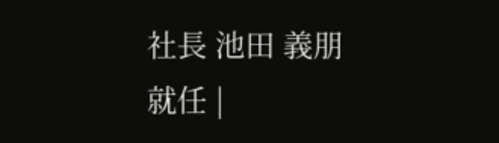社長 池田 義朋 就任 |